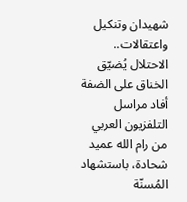شهيدان وتنكيل واعتقالات.. الاحتلال يُضيّق الخناق على الضفة
أفاد مراسل التلفزيون العربي من رام الله عميد شحادة، باستشهاد المُسنّة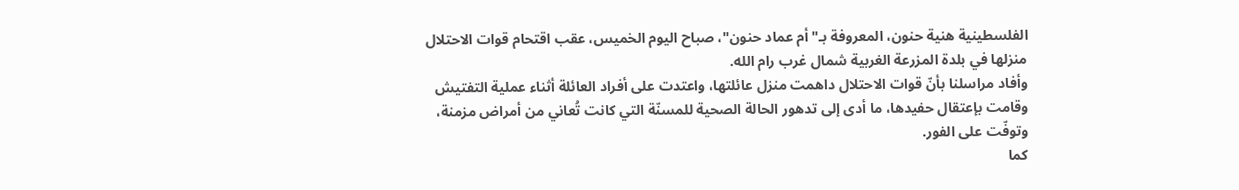الفلسطينية هنية حنون، المعروفة بـ"أم عماد حنون"، صباح اليوم الخميس، عقب اقتحام قوات الاحتلال منزلها في بلدة المزرعة الغربية شمال غرب رام الله.
وأفاد مراسلنا بأنّ قوات الاحتلال داهمت منزل عائلتها، واعتدت على أفراد العائلة أثناء عملية التفتيش وقامت بإعتقال حفيدها، ما أدى إلى تدهور الحالة الصحية للمسنّة التي كانت تُعاني من أمراض مزمنة، وتوفّت على الفور.
كما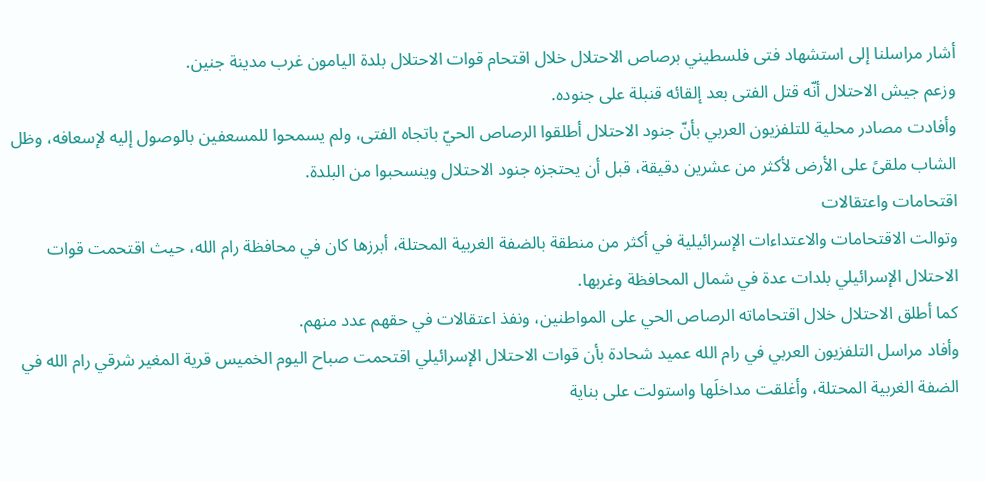أشار مراسلنا إلى استشهاد فتى فلسطيني برصاص الاحتلال خلال اقتحام قوات الاحتلال بلدة اليامون غرب مدينة جنين.
وزعم جيش الاحتلال أنّه قتل الفتى بعد إلقائه قنبلة على جنوده.
وأفادت مصادر محلية للتلفزيون العربي بأنّ جنود الاحتلال أطلقوا الرصاص الحيّ باتجاه الفتى، ولم يسمحوا للمسعفين بالوصول إليه لإسعافه، وظل الشاب ملقىً على الأرض لأكثر من عشرين دقيقة، قبل أن يحتجزه جنود الاحتلال وينسحبوا من البلدة.
اقتحامات واعتقالات
وتوالت الاقتحامات والاعتداءات الإسرائيلية في أكثر من منطقة بالضفة الغربية المحتلة، أبرزها كان في محافظة رام الله، حيث اقتحمت قوات الاحتلال الإسرائيلي بلدات عدة في شمال المحافظة وغربها.
كما أطلق الاحتلال خلال اقتحاماته الرصاص الحي على المواطنين، ونفذ اعتقالات في حقهم عدد منهم.
وأفاد مراسل التلفزيون العربي في رام الله عميد شحادة بأن قوات الاحتلال الإسرائيلي اقتحمت صباح اليوم الخميس قرية المغير شرقي رام الله في الضفة الغربية المحتلة، وأغلقت مداخلَها واستولت على بناية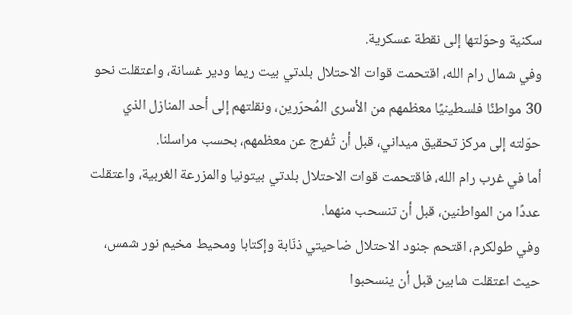سكنية وحوّلتها إلى نقطة عسكرية.
وفي شمال رام الله، اقتحمت قوات الاحتلال بلدتي بيت ريما ودير غسانة، واعتقلت نحو 30 مواطنًا فلسطينيًا معظمهم من الأسرى المُحرّرين، ونقلتهم إلى أحد المنازل الذي حوّلته إلى مركز تحقيق ميداني، قبل أن تُفرج عن معظمهم، بحسب مراسلنا.
أما في غرب رام الله، فاقتحمت قوات الاحتلال بلدتي بيتونيا والمزرعة الغربية، واعتقلت عددًا من المواطنين، قبل أن تنسحب منهما.
وفي طولكرم، اقتحم جنود الاحتلال ضاحيتي ذنّابة وإكتابا ومحيط مخيم نور شمس، حيث اعتقلت شابين قبل أن ينسحبوا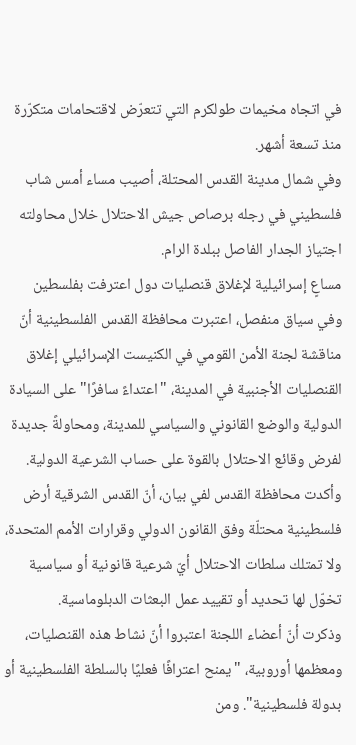في اتجاه مخيمات طولكرم التي تتعرّض لاقتحامات متكرّرة منذ تسعة أشهر.
وفي شمال مدينة القدس المحتلة، أصيب مساء أمس شاب فلسطيني في رجله برصاص جيش الاحتلال خلال محاولته اجتياز الجدار الفاصل ببلدة الرام.
مساعٍ إسرائيلية لإغلاق قنصليات دول اعترفت بفلسطين
وفي سياق منفصل، اعتبرت محافظة القدس الفلسطينية أنّ مناقشة لجنة الأمن القومي في الكنيست الإسرائيلي إغلاق القنصليات الأجنبية في المدينة، "اعتداءً سافرًا" على السيادة الدولية والوضع القانوني والسياسي للمدينة، ومحاولةً جديدة لفرض وقائع الاحتلال بالقوة على حساب الشرعية الدولية.
وأكدت محافظة القدس لفي بيان، أنّ القدس الشرقية أرض فلسطينية محتلّة وفق القانون الدولي وقرارات الأمم المتحدة، ولا تمتلك سلطات الاحتلال أيّ شرعية قانونية أو سياسية تخوّل لها تحديد أو تقييد عمل البعثات الدبلوماسية.
وذكرت أنّ أعضاء اللجنة اعتبروا أنّ نشاط هذه القنصليات، ومعظمها أوروبية، "يمنح اعترافًا فعليًا بالسلطة الفلسطينية أو بدولة فلسطينية". ومن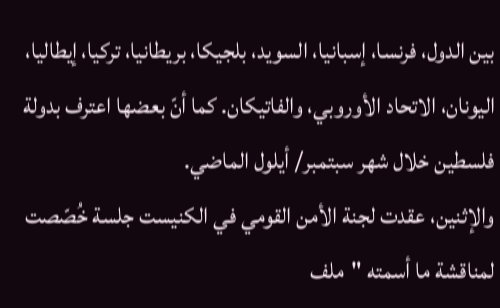بين الدول، فرنسا، إسبانيا، السويد، بلجيكا، بريطانيا، تركيا، إيطاليا، اليونان، الاتحاد الأوروبي، والفاتيكان. كما أنّ بعضها اعترف بدولة فلسطين خلال شهر سبتمبر/ أيلول الماضي.
والإثنين، عقدت لجنة الأمن القومي في الكنيست جلسة خُصّصت لمناقشة ما أسمته "ملف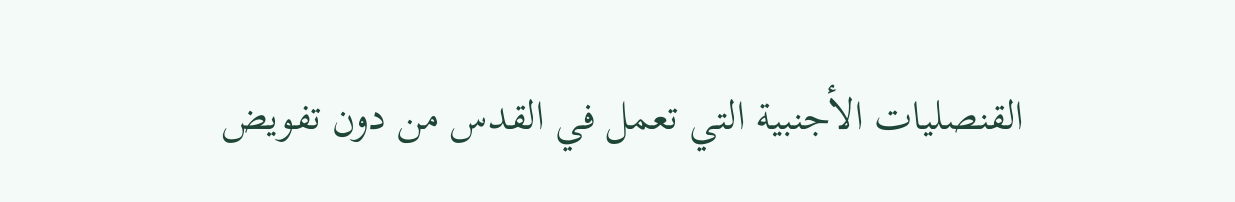القنصليات الأجنبية التي تعمل في القدس من دون تفويض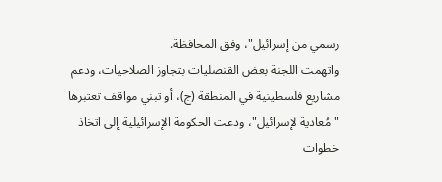رسمي من إسرائيل"، وفق المحافظة.
واتهمت اللجنة بعض القنصليات بتجاوز الصلاحيات، ودعم مشاريع فلسطينية في المنطقة (ج)، أو تبني مواقف تعتبرها "مُعادية لإسرائيل"، ودعت الحكومة الإسرائيلية إلى اتخاذ خطوات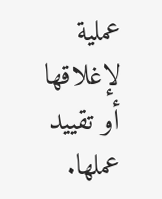عملية لإغلاقها أو تقييد عملها.